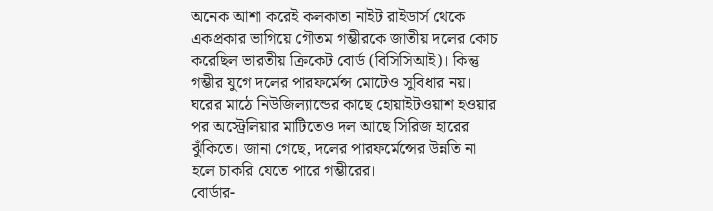অনেক আশা করেই কলকাতা নাইট রাইডার্স থেকে একপ্রকার ভাগিয়ে গৌতম গম্ভীরকে জাতীয় দলের কোচ করেছিল ভারতীয় ক্রিকেট বোর্ড (বিসিসিআই)। কিন্তু গম্ভীর যুগে দলের পারফর্মেন্স মোটেও সুবিধার নয়। ঘরের মাঠে নিউজিল্যান্ডের কাছে হোয়াইটওয়াশ হওয়ার পর অস্ট্রেলিয়ার মাটিতেও দল আছে সিরিজ হারের ঝুঁকিতে। জানা গেছে, দলের পারফর্মেন্সের উন্নতি না হলে চাকরি যেতে পারে গম্ভীরের।
বোর্ডার-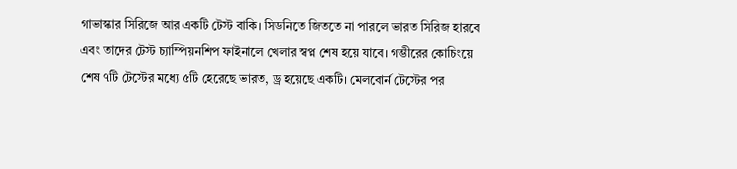গাভাস্কার সিরিজে আর একটি টেস্ট বাকি। সিডনিতে জিততে না পারলে ভারত সিরিজ হারবে এবং তাদের টেস্ট চ্যাম্পিয়নশিপ ফাইনালে খেলার স্বপ্ন শেষ হয়ে যাবে। গম্ভীরের কোচিংয়ে শেষ ৭টি টেস্টের মধ্যে ৫টি হেরেছে ভারত, ড্র হয়েছে একটি। মেলবোর্ন টেস্টের পর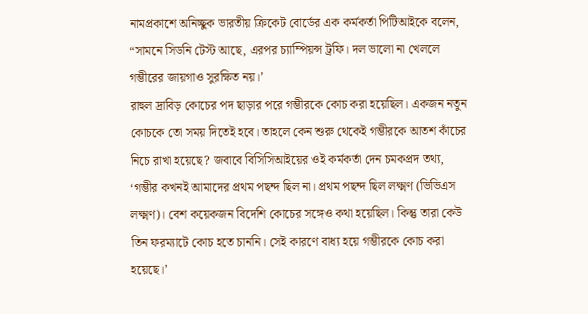নামপ্রকাশে অনিচ্ছুক ভারতীয় ক্রিকেট বোর্ডের এক কর্মকর্তা পিটিআইকে বলেন, “সামনে সিডনি টেস্ট আছে, এরপর চ্যাম্পিয়ন্স ট্রফি। দল ভালো না খেললে গম্ভীরের জায়গাও সুরক্ষিত নয়।’
রাহুল দ্রাবিড় কোচের পদ ছাড়ার পরে গম্ভীরকে কোচ করা হয়েছিল। একজন নতুন কোচকে তো সময় দিতেই হবে। তাহলে কেন শুরু থেকেই গম্ভীরকে আতশ কাঁচের নিচে রাখা হয়েছে? জবাবে বিসিসিআইয়ের ওই কর্মকর্তা দেন চমকপ্রদ তথ্য, ‘গম্ভীর কখনই আমাদের প্রথম পছন্দ ছিল না। প্রথম পছন্দ ছিল লক্ষ্মণ (ভিভিএস লক্ষ্মণ)। বেশ কয়েকজন বিদেশি কোচের সঙ্গেও কথা হয়েছিল। কিন্তু তারা কেউ তিন ফরম্যাটে কোচ হতে চাননি। সেই কারণে বাধ্য হয়ে গম্ভীরকে কোচ করা হয়েছে।’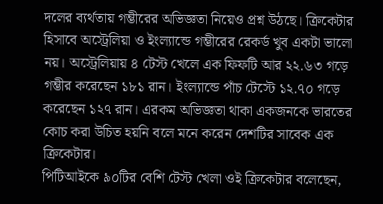দলের ব্যর্থতায় গম্ভীরের অভিজ্ঞতা নিয়েও প্রশ্ন উঠছে। ক্রিকেটার হিসাবে অস্ট্রেলিয়া ও ইংল্যান্ডে গম্ভীরের রেকর্ড খুব একটা ভালো নয়। অস্ট্রেলিয়ায় ৪ টেস্ট খেলে এক ফিফটি আর ২২.৬৩ গড়ে গম্ভীর করেছেন ১৮১ রান। ইংল্যান্ডে পাঁচ টেস্টে ১২.৭০ গড়ে করেছেন ১২৭ রান। এরকম অভিজ্ঞতা থাকা একজনকে ভারতের কোচ করা উচিত হয়নি বলে মনে করেন দেশটির সাবেক এক ক্রিকেটার।
পিটিআইকে ৯০টির বেশি টেস্ট খেলা ওই ক্রিকেটার বলেছেন,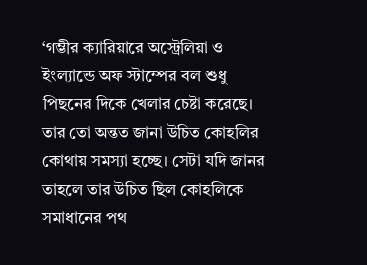‘গম্ভীর ক্যারিয়ারে অস্ট্রেলিয়া ও ইংল্যান্ডে অফ স্টাম্পের বল শুধু পিছনের দিকে খেলার চেষ্টা করেছে। তার তো অন্তত জানা উচিত কোহলির কোথায় সমস্যা হচ্ছে। সেটা যদি জানর তাহলে তার উচিত ছিল কোহলিকে সমাধানের পথ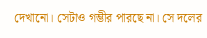দেখানো। সেটাও গম্ভীর পারছে না। সে দলের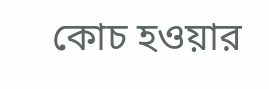কোচ হওয়ার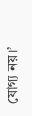যোগ্য নয়।’